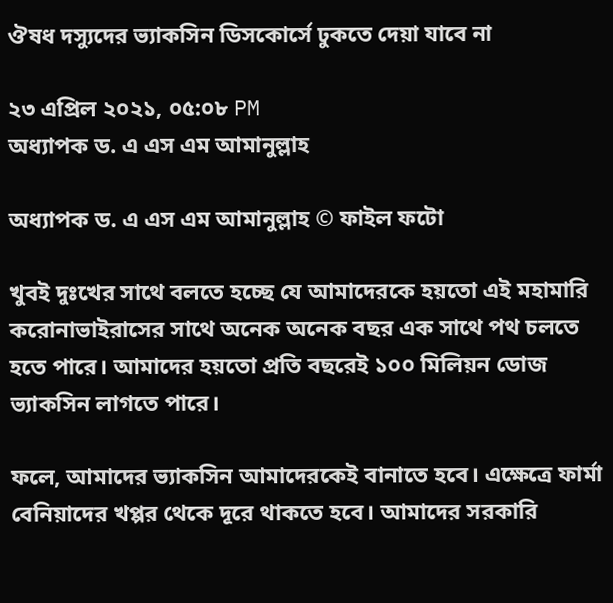ঔষধ দস্যুদের ভ্যাকসিন ডিসকোর্সে ঢুকতে দেয়া যাবে না

২৩ এপ্রিল ২০২১, ০৫:০৮ PM
অধ্যাপক ড. এ এস এম আমানুল্লাহ

অধ্যাপক ড. এ এস এম আমানুল্লাহ © ফাইল ফটো

খুবই দুঃখের সাথে বলতে হচ্ছে যে আমাদেরকে হয়তো এই মহামারি করোনাভাইরাসের সাথে অনেক অনেক বছর এক সাথে পথ চলতে হতে পারে। আমাদের হয়তো প্রতি বছরেই ১০০ মিলিয়ন ডোজ ভ্যাকসিন লাগতে পারে।

ফলে, আমাদের ভ্যাকসিন আমাদেরকেই বানাতে হবে। এক্ষেত্রে ফার্মা বেনিয়াদের খপ্পর থেকে দূরে থাকতে হবে। আমাদের সরকারি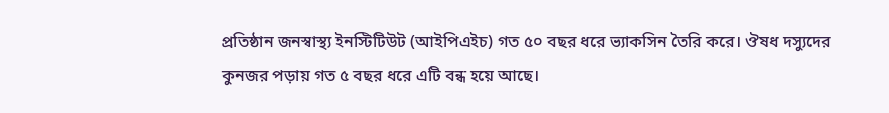প্রতিষ্ঠান জনস্বাস্থ্য ইনস্টিটিউট (আইপিএইচ) গত ৫০ বছর ধরে ভ্যাকসিন তৈরি করে। ঔষধ দস্যুদের কুনজর পড়ায় গত ৫ বছর ধরে এটি বন্ধ হয়ে আছে।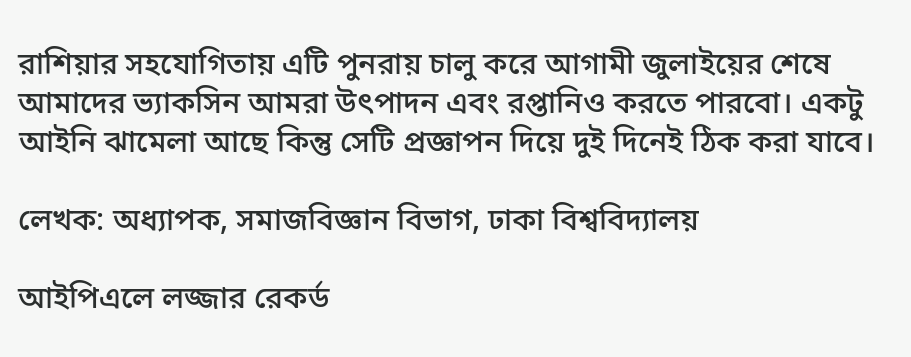রাশিয়ার সহযোগিতায় এটি পুনরায় চালু করে আগামী জুলাইয়ের শেষে আমাদের ভ্যাকসিন আমরা উৎপাদন এবং রপ্তানিও করতে পারবো। একটু আইনি ঝামেলা আছে কিন্তু সেটি প্রজ্ঞাপন দিয়ে দুই দিনেই ঠিক করা যাবে।

লেখক: অধ্যাপক, সমাজবিজ্ঞান বিভাগ, ঢাকা বিশ্ববিদ্যালয়

আইপিএলে লজ্জার রেকর্ড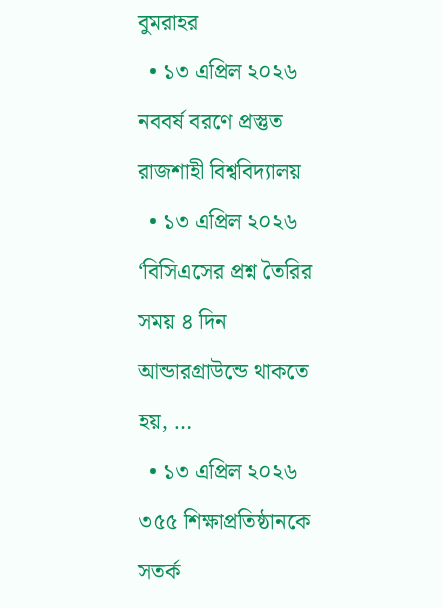বুমরাহর
  • ১৩ এপ্রিল ২০২৬
নববর্ষ বরণে প্রস্তুত রাজশাহী বিশ্ববিদ্যালয়
  • ১৩ এপ্রিল ২০২৬
‘বিসিএসের প্রশ্ন তৈরির সময় ৪ দিন আন্ডারগ্রাউন্ডে থাকতে হয়, …
  • ১৩ এপ্রিল ২০২৬
৩৫৫ শিক্ষাপ্রতিষ্ঠানকে সতর্ক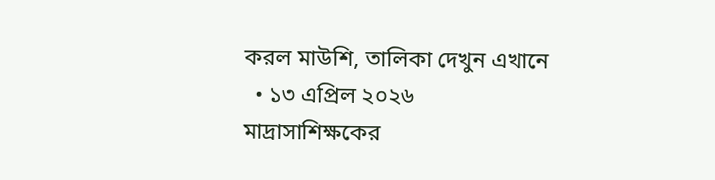করল মাউশি, তালিকা দেখুন এখানে
  • ১৩ এপ্রিল ২০২৬
মাদ্রাসাশিক্ষকের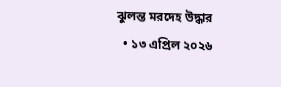ঝুলন্ত মরদেহ উদ্ধার
  • ১৩ এপ্রিল ২০২৬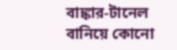বাঙ্কার-টানেল বানিয়ে কোনো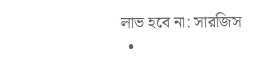লাভ হবে না: সারজিস
  •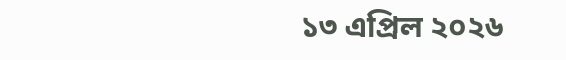১৩ এপ্রিল ২০২৬